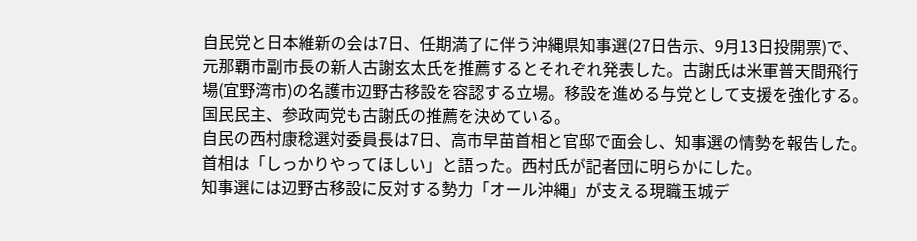自民党と日本維新の会は7日、任期満了に伴う沖縄県知事選(27日告示、9月13日投開票)で、元那覇市副市長の新人古謝玄太氏を推薦するとそれぞれ発表した。古謝氏は米軍普天間飛行場(宜野湾市)の名護市辺野古移設を容認する立場。移設を進める与党として支援を強化する。国民民主、参政両党も古謝氏の推薦を決めている。
自民の西村康稔選対委員長は7日、高市早苗首相と官邸で面会し、知事選の情勢を報告した。首相は「しっかりやってほしい」と語った。西村氏が記者団に明らかにした。
知事選には辺野古移設に反対する勢力「オール沖縄」が支える現職玉城デ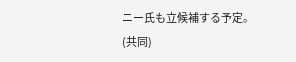ニー氏も立候補する予定。(共同)